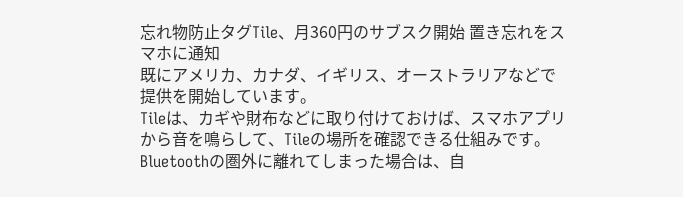忘れ物防止タグTile、月360円のサブスク開始 置き忘れをスマホに通知
既にアメリカ、カナダ、イギリス、オーストラリアなどで提供を開始しています。
Tileは、カギや財布などに取り付けておけば、スマホアプリから音を鳴らして、Tileの場所を確認できる仕組みです。Bluetoothの圏外に離れてしまった場合は、自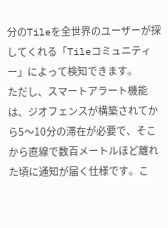分のTileを全世界のユーザーが探してくれる「Tileコミュニティー」によって検知できます。
ただし、スマートアラート機能は、ジオフェンスが構築されてから5〜10分の滞在が必要で、そこから直線で数百メートルほど離れた頃に通知が届く仕様です。こ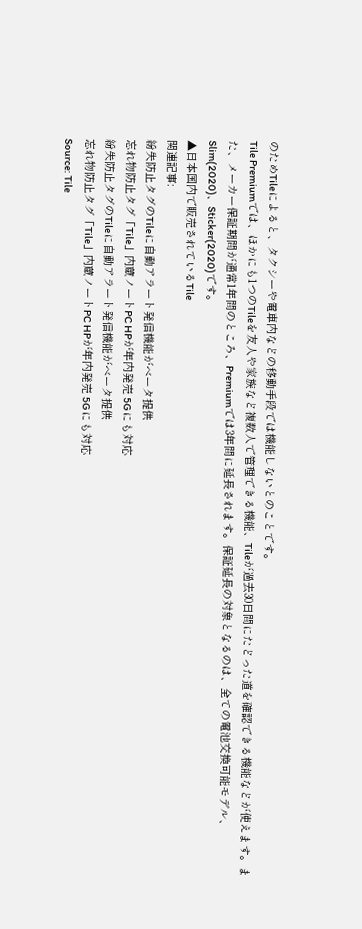のためTileによると、タクシーや電車内などの移動手段では機能しないとのことです。
Tile Premiumでは、ほかにも1つのTileを友人や家族など複数人で管理できる機能、Tileが過去30日間にたどった道を確認できる機能などが使えます。また、メーカー保証期間が通常1年間のところ、Premiumでは3年間に延長されます。保証延長の対象となるのは、全ての電池交換可能モデル、Slim(2020)、Sticker(2020)です。
▲日本国内で販売されているTile
関連記事:
紛失防止タグのTileに自動アラート発信機能がベータ提供
忘れ物防止タグ「Tile」内蔵ノートPC HPが年内発売 5Gにも対応
紛失防止タグのTileに自動アラート発信機能がベータ提供
忘れ物防止タグ「Tile」内蔵ノートPC HPが年内発売 5Gにも対応
Source: Tile